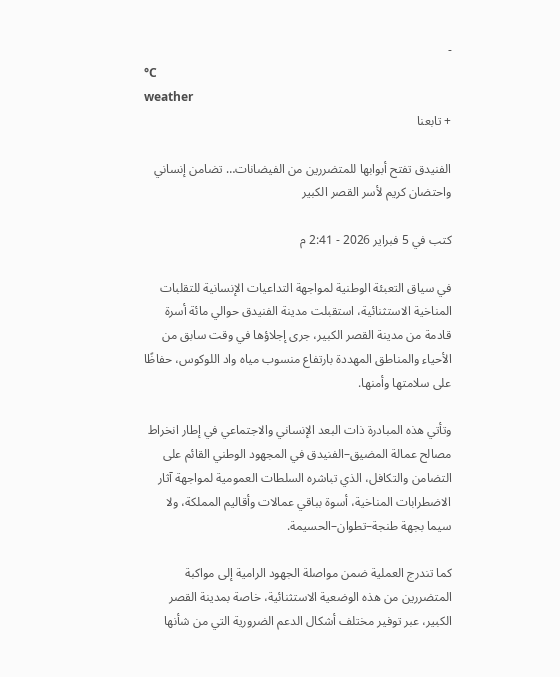-
°C
weather
+ تابعنا

الفنيدق تفتح أبوابها للمتضررين من الفيضانات… تضامن إنساني واحتضان كريم لأسر القصر الكبير

كتب في 5 فبراير 2026 - 2:41 م

في سياق التعبئة الوطنية لمواجهة التداعيات الإنسانية للتقلبات المناخية الاستثنائية، استقبلت مدينة الفنيدق حوالي مائة أسرة قادمة من مدينة القصر الكبير، جرى إجلاؤها في وقت سابق من الأحياء والمناطق المهددة بارتفاع منسوب مياه واد اللوكوس، حفاظًا على سلامتها وأمنها.

وتأتي هذه المبادرة ذات البعد الإنساني والاجتماعي في إطار انخراط مصالح عمالة المضيق–الفنيدق في المجهود الوطني القائم على التضامن والتكافل، الذي تباشره السلطات العمومية لمواجهة آثار الاضطرابات المناخية، أسوة بباقي عمالات وأقاليم المملكة، ولا سيما بجهة طنجة–تطوان–الحسيمة.

كما تندرج العملية ضمن مواصلة الجهود الرامية إلى مواكبة المتضررين من هذه الوضعية الاستثنائية، خاصة بمدينة القصر الكبير، عبر توفير مختلف أشكال الدعم الضرورية التي من شأنها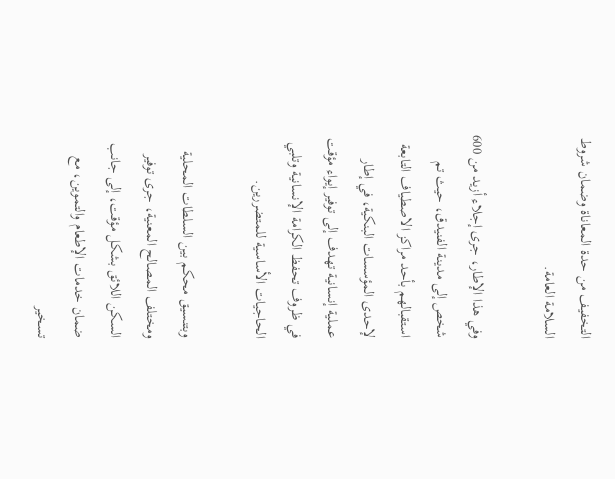التخفيف من حدة المعاناة وضمان شروط السلامة العامة.

وفي هذا الإطار، جرى إجلاء أزيد من 600 شخص إلى مدينة الفنيدق، حيث تم استقبالهم بأحد مراكز الاصطياف التابعة لإحدى المؤسسات البنكية، في إطار عملية إنسانية تهدف إلى توفير إيواء مؤقت في ظروف تحفظ الكرامة الإنسانية وتلبي الحاجيات الأساسية للمتضررين.

وبتنسيق محكم بين السلطات المحلية ومختلف المصالح المعنية، جرى توفير السكن اللائق بشكل مؤقت، إلى جانب ضمان خدمات الإطعام والتموين، مع تسخير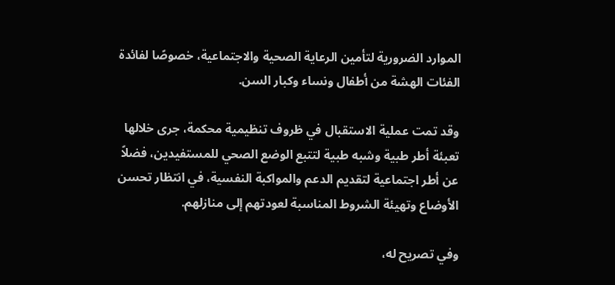الموارد الضرورية لتأمين الرعاية الصحية والاجتماعية، خصوصًا لفائدة الفئات الهشة من أطفال ونساء وكبار السن.

وقد تمت عملية الاستقبال في ظروف تنظيمية محكمة، جرى خلالها تعبئة أطر طبية وشبه طبية لتتبع الوضع الصحي للمستفيدين، فضلاً عن أطر اجتماعية لتقديم الدعم والمواكبة النفسية، في انتظار تحسن الأوضاع وتهيئة الشروط المناسبة لعودتهم إلى منازلهم.

وفي تصريح له،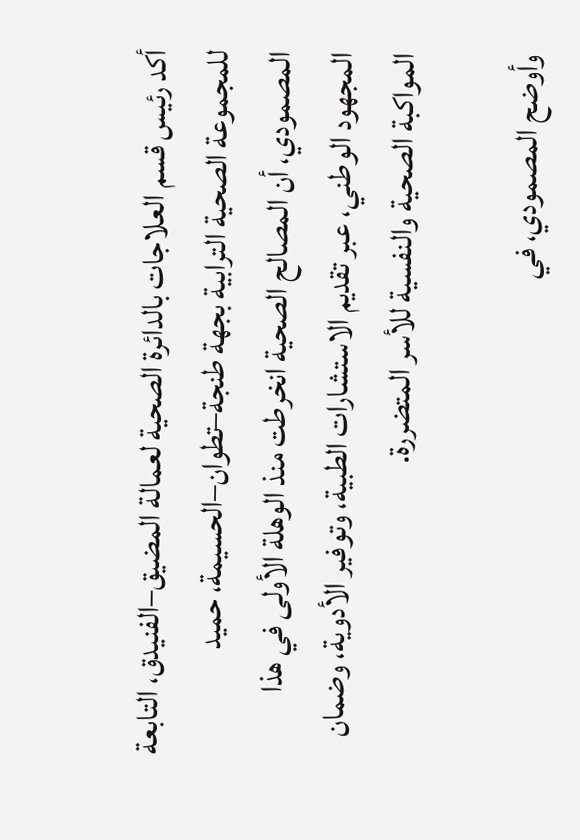أكد رئيس قسم العلاجات بالدائرة الصحية لعمالة المضيق–الفنيدق، التابعة للمجموعة الصحية الترابية بجهة طنجة–تطوان–الحسيمة، حميد المصمودي، أن المصالح الصحية انخرطت منذ الوهلة الأولى في هذا المجهود الوطني، عبر تقديم الاستشارات الطبية، وتوفير الأدوية، وضمان المواكبة الصحية والنفسية للأسر المتضررة.

وأوضح المصمودي، في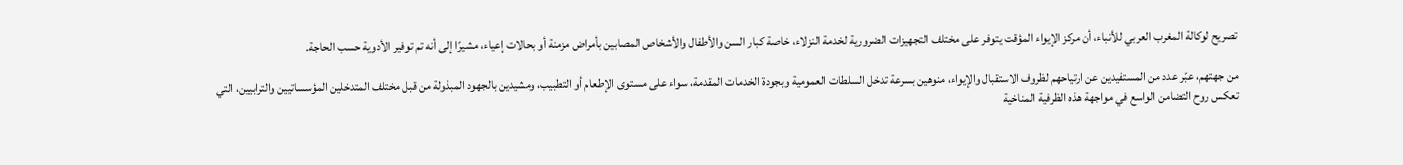تصريح لوكالة المغرب العربي للأنباء، أن مركز الإيواء المؤقت يتوفر على مختلف التجهيزات الضرورية لخدمة النزلاء، خاصة كبار السن والأطفال والأشخاص المصابين بأمراض مزمنة أو بحالات إعياء، مشيرًا إلى أنه تم توفير الأدوية حسب الحاجة.

من جهتهم، عبّر عدد من المستفيدين عن ارتياحهم لظروف الاستقبال والإيواء، منوهين بسرعة تدخل السلطات العمومية وبجودة الخدمات المقدمة، سواء على مستوى الإطعام أو التطبيب، ومشيدين بالجهود المبذولة من قبل مختلف المتدخلين المؤسساتيين والترابيين، التي تعكس روح التضامن الواسع في مواجهة هذه الظرفية المناخية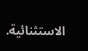الاستثنائية.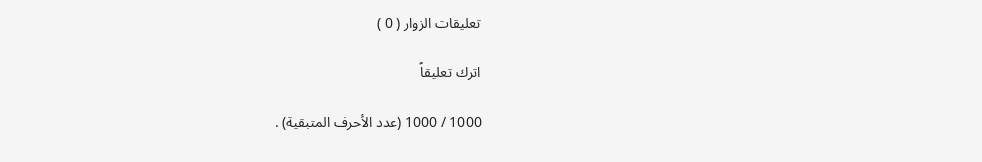تعليقات الزوار ( 0 )

اترك تعليقاً

1000 / 1000 (عدد الأحرف المتبقية) .